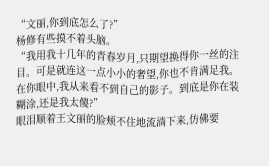“文丽,你到底怎么了?”
杨修有些摸不着头脑。
“我用我十几年的青春岁月,只期望换得你一丝的注目。可是就连这一点小小的奢望,你也不肯满足我。在你眼中,我从来看不到自己的影子。到底是你在装糊涂,还是我太傻?”
眼泪顺着王文丽的脸颊不住地流淌下来,仿佛要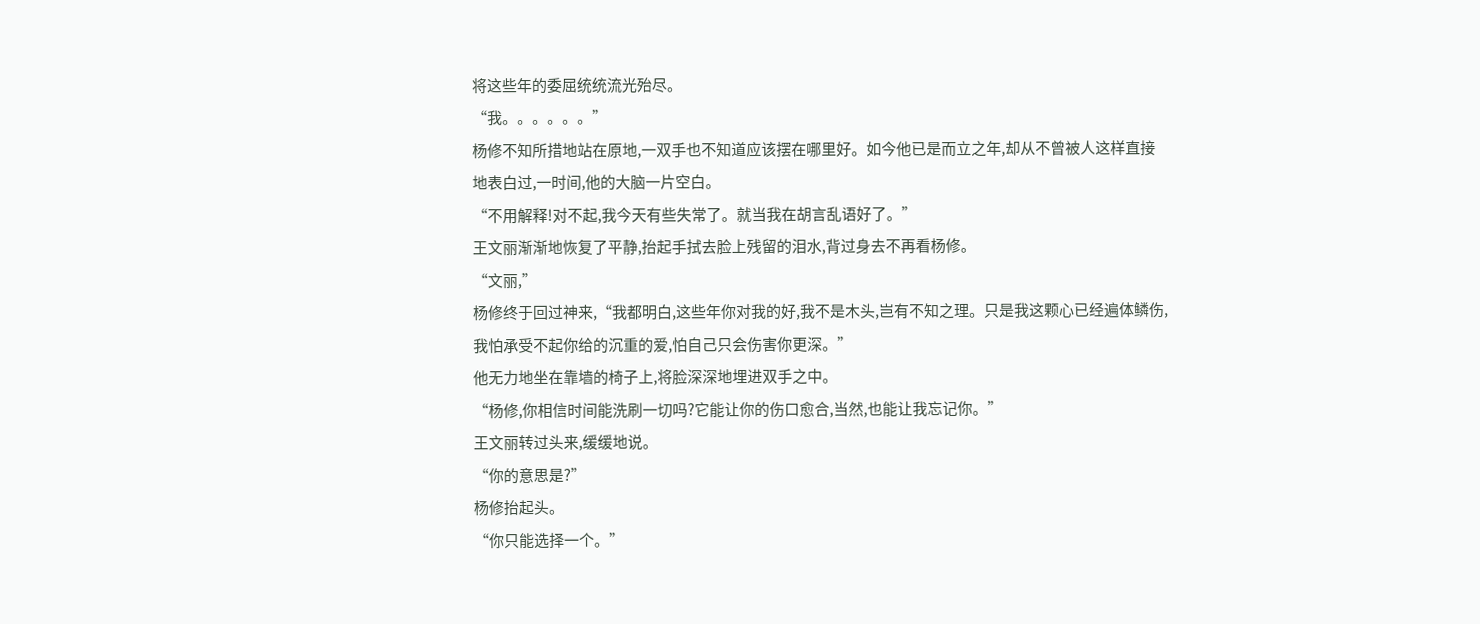将这些年的委屈统统流光殆尽。
“我。。。。。。”
杨修不知所措地站在原地,一双手也不知道应该摆在哪里好。如今他已是而立之年,却从不曾被人这样直接地表白过,一时间,他的大脑一片空白。
“不用解释!对不起,我今天有些失常了。就当我在胡言乱语好了。”
王文丽渐渐地恢复了平静,抬起手拭去脸上残留的泪水,背过身去不再看杨修。
“文丽,”
杨修终于回过神来,“我都明白,这些年你对我的好,我不是木头,岂有不知之理。只是我这颗心已经遍体鳞伤,我怕承受不起你给的沉重的爱,怕自己只会伤害你更深。”
他无力地坐在靠墙的椅子上,将脸深深地埋进双手之中。
“杨修,你相信时间能洗刷一切吗?它能让你的伤口愈合,当然,也能让我忘记你。”
王文丽转过头来,缓缓地说。
“你的意思是?”
杨修抬起头。
“你只能选择一个。”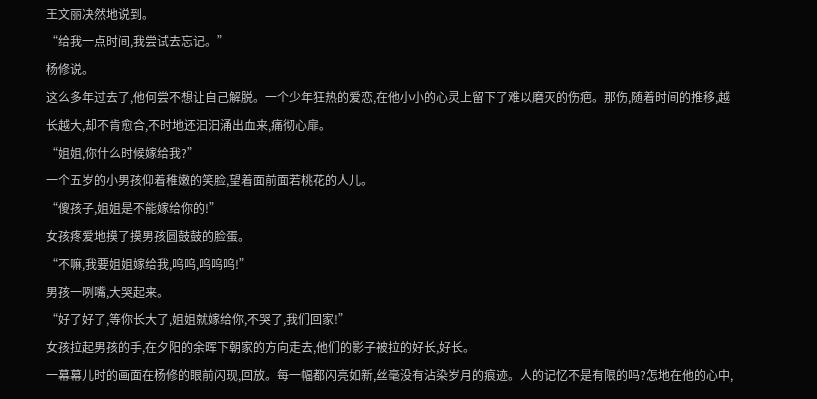王文丽决然地说到。
“给我一点时间,我尝试去忘记。”
杨修说。
这么多年过去了,他何尝不想让自己解脱。一个少年狂热的爱恋,在他小小的心灵上留下了难以磨灭的伤疤。那伤,随着时间的推移,越长越大,却不肯愈合,不时地还汩汩涌出血来,痛彻心扉。
“姐姐,你什么时候嫁给我?”
一个五岁的小男孩仰着稚嫩的笑脸,望着面前面若桃花的人儿。
“傻孩子,姐姐是不能嫁给你的!”
女孩疼爱地摸了摸男孩圆鼓鼓的脸蛋。
“不嘛,我要姐姐嫁给我,呜呜,呜呜呜!”
男孩一咧嘴,大哭起来。
“好了好了,等你长大了,姐姐就嫁给你,不哭了,我们回家!”
女孩拉起男孩的手,在夕阳的余晖下朝家的方向走去,他们的影子被拉的好长,好长。
一幕幕儿时的画面在杨修的眼前闪现,回放。每一幅都闪亮如新,丝毫没有沾染岁月的痕迹。人的记忆不是有限的吗?怎地在他的心中,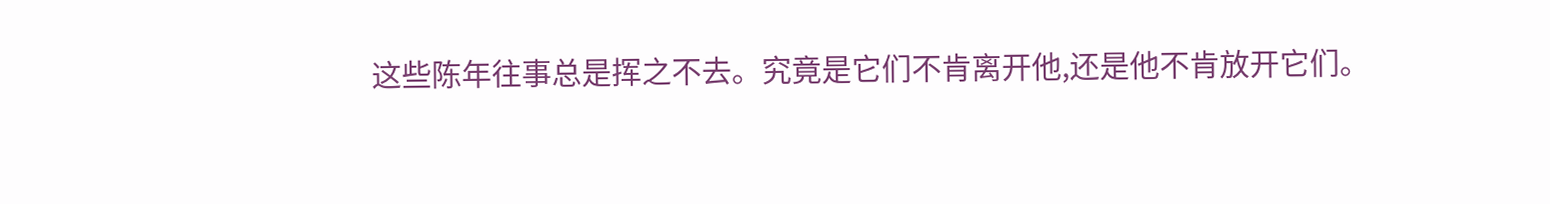这些陈年往事总是挥之不去。究竟是它们不肯离开他,还是他不肯放开它们。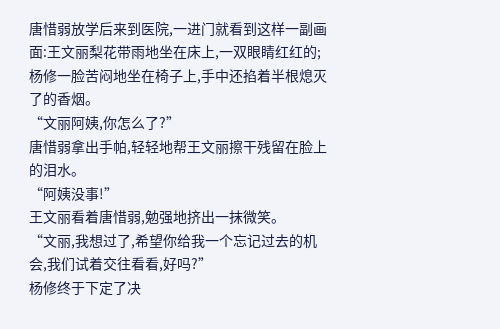唐惜弱放学后来到医院,一进门就看到这样一副画面:王文丽梨花带雨地坐在床上,一双眼睛红红的;杨修一脸苦闷地坐在椅子上,手中还掐着半根熄灭了的香烟。
“文丽阿姨,你怎么了?”
唐惜弱拿出手帕,轻轻地帮王文丽擦干残留在脸上的泪水。
“阿姨没事!”
王文丽看着唐惜弱,勉强地挤出一抹微笑。
“文丽,我想过了,希望你给我一个忘记过去的机会,我们试着交往看看,好吗?”
杨修终于下定了决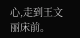心,走到王文丽床前。